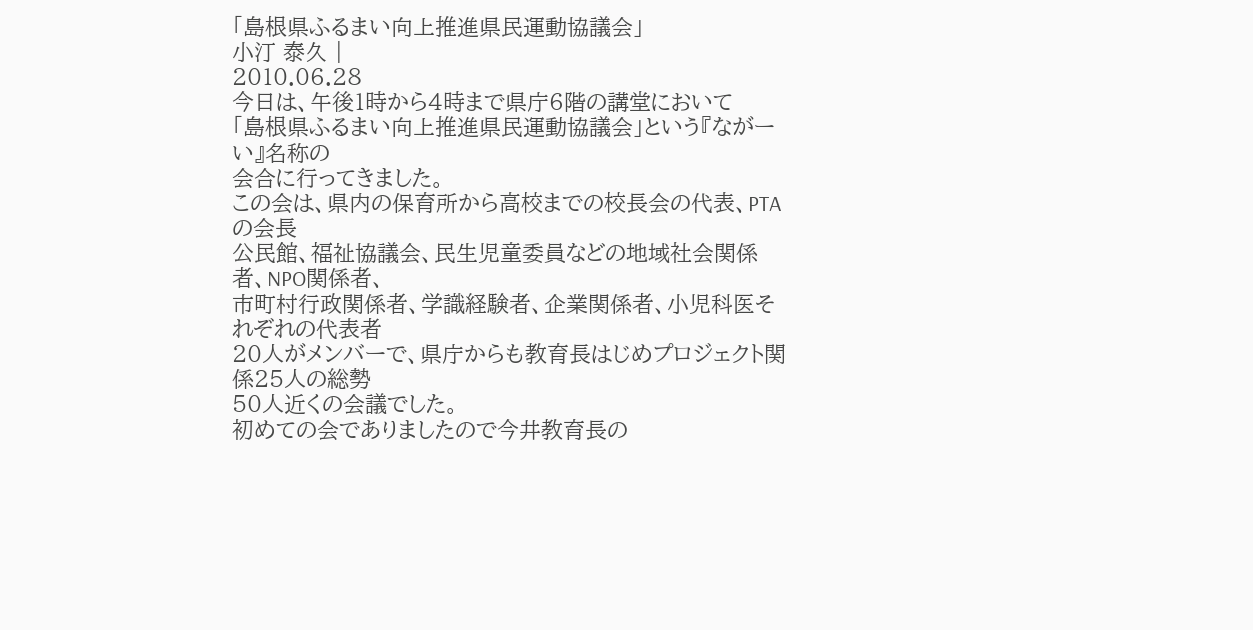「島根県ふるまい向上推進県民運動協議会」
小汀 泰久 |
2010.06.28
今日は、午後1時から4時まで県庁6階の講堂において
「島根県ふるまい向上推進県民運動協議会」という『ながーい』名称の
会合に行ってきました。
この会は、県内の保育所から高校までの校長会の代表、PTAの会長
公民館、福祉協議会、民生児童委員などの地域社会関係者、NPO関係者、
市町村行政関係者、学識経験者、企業関係者、小児科医それぞれの代表者
20人がメンバーで、県庁からも教育長はじめプロジェクト関係25人の総勢
50人近くの会議でした。
初めての会でありましたので今井教育長の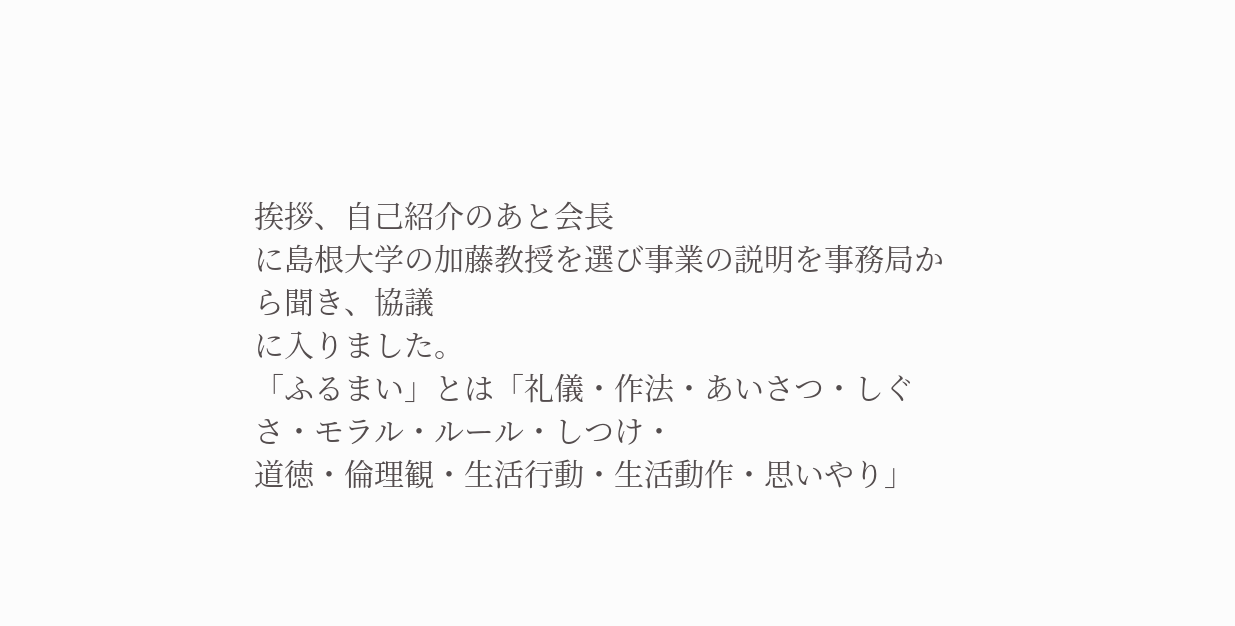挨拶、自己紹介のあと会長
に島根大学の加藤教授を選び事業の説明を事務局から聞き、協議
に入りました。
「ふるまい」とは「礼儀・作法・あいさつ・しぐさ・モラル・ルール・しつけ・
道徳・倫理観・生活行動・生活動作・思いやり」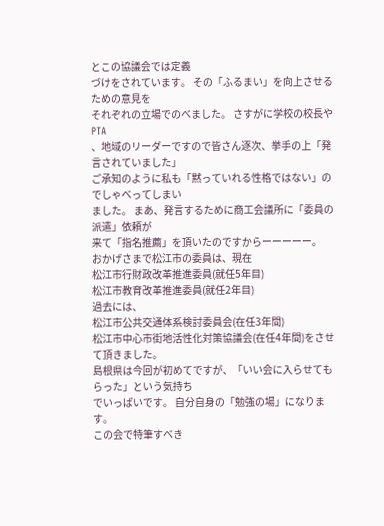とこの協議会では定義
づけをされています。 その「ふるまい」を向上させるための意見を
それぞれの立場でのべました。 さすがに学校の校長やPTA
、地域のリーダーですので皆さん逐次、挙手の上「発言されていました」
ご承知のように私も「黙っていれる性格ではない」のでしゃべってしまい
ました。 まあ、発言するために商工会議所に「委員の派遣」依頼が
来て「指名推薦」を頂いたのですからーーーーー。
おかげさまで松江市の委員は、現在
松江市行財政改革推進委員(就任5年目)
松江市教育改革推進委員(就任2年目)
過去には、
松江市公共交通体系検討委員会(在任3年間)
松江市中心市街地活性化対策協議会(在任4年間)をさせて頂きました。
島根県は今回が初めてですが、「いい会に入らせてもらった」という気持ち
でいっぱいです。 自分自身の「勉強の場」になります。
この会で特筆すべき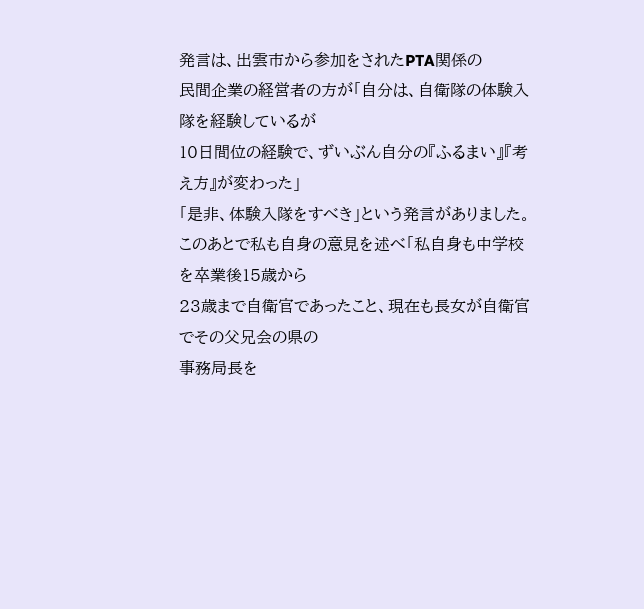発言は、出雲市から参加をされたPTA関係の
民間企業の経営者の方が「自分は、自衛隊の体験入隊を経験しているが
10日間位の経験で、ずいぶん自分の『ふるまい』『考え方』が変わった」
「是非、体験入隊をすべき」という発言がありました。
このあとで私も自身の意見を述べ「私自身も中学校を卒業後15歳から
23歳まで自衛官であったこと、現在も長女が自衛官でその父兄会の県の
事務局長を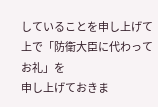していることを申し上げて上で「防衛大臣に代わってお礼」を
申し上げておきま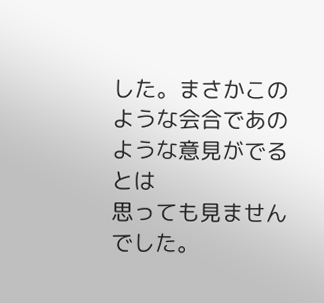した。まさかこのような会合であのような意見がでるとは
思っても見ませんでした。